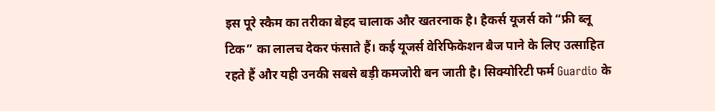इस पूरे स्कैम का तरीका बेहद चालाक और खतरनाक है। हैकर्स यूजर्स को “फ्री ब्लू टिक” का लालच देकर फंसाते हैं। कई यूजर्स वेरिफिकेशन बैज पाने के लिए उत्साहित रहते हैं और यही उनकी सबसे बड़ी कमजोरी बन जाती है। सिक्योरिटी फर्म Guardio के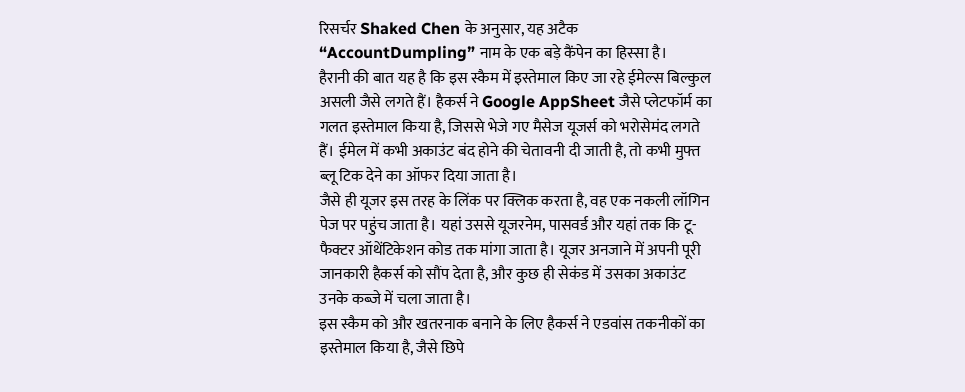रिसर्चर Shaked Chen के अनुसार, यह अटैक “AccountDumpling” नाम के एक बड़े कैंपेन का हिस्सा है।
हैरानी की बात यह है कि इस स्कैम में इस्तेमाल किए जा रहे ईमेल्स बिल्कुल असली जैसे लगते हैं। हैकर्स ने Google AppSheet जैसे प्लेटफॉर्म का गलत इस्तेमाल किया है, जिससे भेजे गए मैसेज यूजर्स को भरोसेमंद लगते हैं। ईमेल में कभी अकाउंट बंद होने की चेतावनी दी जाती है, तो कभी मुफ्त ब्लू टिक देने का ऑफर दिया जाता है।
जैसे ही यूजर इस तरह के लिंक पर क्लिक करता है, वह एक नकली लॉगिन पेज पर पहुंच जाता है। यहां उससे यूजरनेम, पासवर्ड और यहां तक कि टू-फैक्टर ऑथेंटिकेशन कोड तक मांगा जाता है। यूजर अनजाने में अपनी पूरी जानकारी हैकर्स को सौंप देता है, और कुछ ही सेकंड में उसका अकाउंट उनके कब्जे में चला जाता है।
इस स्कैम को और खतरनाक बनाने के लिए हैकर्स ने एडवांस तकनीकों का इस्तेमाल किया है, जैसे छिपे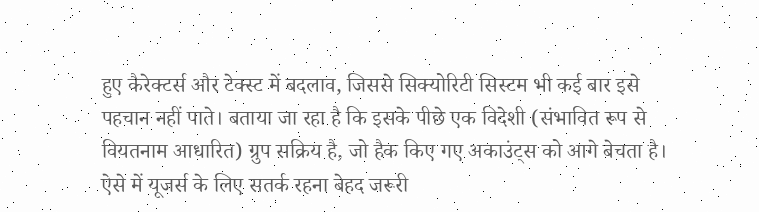हुए कैरेक्टर्स और टेक्स्ट में बदलाव, जिससे सिक्योरिटी सिस्टम भी कई बार इसे पहचान नहीं पाते। बताया जा रहा है कि इसके पीछे एक विदेशी (संभावित रूप से वियतनाम आधारित) ग्रुप सक्रिय है, जो हैक किए गए अकाउंट्स को आगे बेचता है।
ऐसे में यूजर्स के लिए सतर्क रहना बेहद जरूरी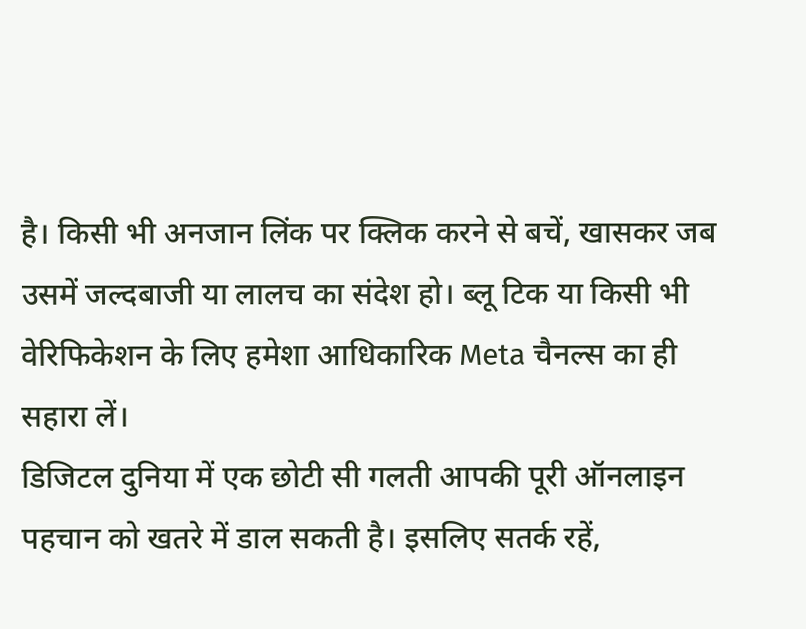है। किसी भी अनजान लिंक पर क्लिक करने से बचें, खासकर जब उसमें जल्दबाजी या लालच का संदेश हो। ब्लू टिक या किसी भी वेरिफिकेशन के लिए हमेशा आधिकारिक Meta चैनल्स का ही सहारा लें।
डिजिटल दुनिया में एक छोटी सी गलती आपकी पूरी ऑनलाइन पहचान को खतरे में डाल सकती है। इसलिए सतर्क रहें,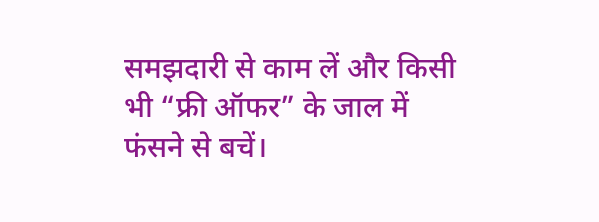समझदारी से काम लें और किसी भी “फ्री ऑफर” के जाल में फंसने से बचें।